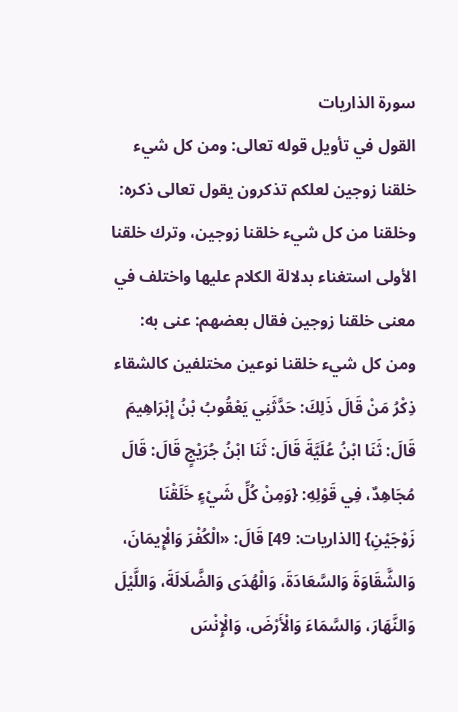سورة الذاريات
القول في تأويل قوله تعالى: ومن كل شيء خلقنا زوجين لعلكم تذكرون يقول تعالى ذكره: وخلقنا من كل شيء خلقنا زوجين، وترك خلقنا الأولى استغناء بدلالة الكلام عليها واختلف في معنى خلقنا زوجين فقال بعضهم: عنى به: ومن كل شيء خلقنا نوعين مختلفين كالشقاء
ذِكْرُ مَنْ قَالَ ذَلِكَ: حَدَّثَنِي يَعْقُوبُ بْنُ إِبْرَاهِيمَ قَالَ: ثَنَا ابْنُ عُلَيَّةَ قَالَ: ثَنَا ابْنُ جُرَيْجٍ قَالَ: قَالَ مُجَاهِدٌ، فِي قَوْلِهِ: {وَمِنْ كُلِّ شَيْءٍ خَلَقْنَا زَوْجَيْنِ} [الذاريات: 49] قَالَ: «الْكُفْرَ وَالْإِيمَانَ، وَالشَّقَاوَةَ وَالسَّعَادَةَ، وَالْهُدَى وَالضَّلَالَةَ، وَاللَّيْلَ وَالنَّهَارَ، وَالسَّمَاءَ وَالْأَرْضَ، وَالْإِنْسَ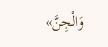وَالْجِنَّ»